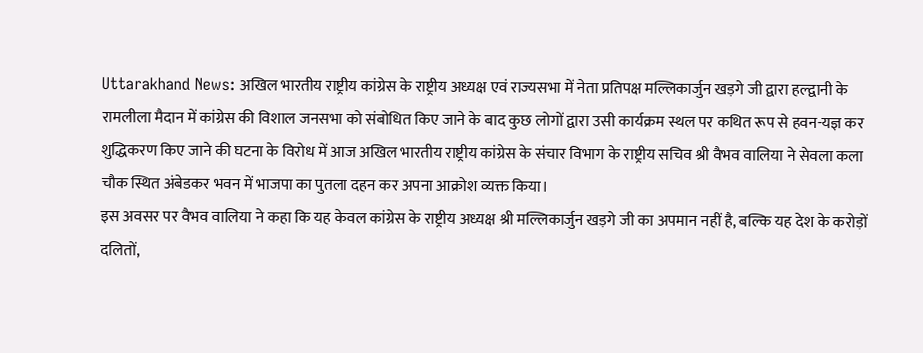Uttarakhand News: अखिल भारतीय राष्ट्रीय कांग्रेस के राष्ट्रीय अध्यक्ष एवं राज्यसभा में नेता प्रतिपक्ष मल्लिकार्जुन खड़गे जी द्वारा हल्द्वानी के रामलीला मैदान में कांग्रेस की विशाल जनसभा को संबोधित किए जाने के बाद कुछ लोगों द्वारा उसी कार्यक्रम स्थल पर कथित रूप से हवन-यज्ञ कर शुद्धिकरण किए जाने की घटना के विरोध में आज अखिल भारतीय राष्ट्रीय कांग्रेस के संचार विभाग के राष्ट्रीय सचिव श्री वैभव वालिया ने सेवला कला चौक स्थित अंबेडकर भवन में भाजपा का पुतला दहन कर अपना आक्रोश व्यक्त किया।
इस अवसर पर वैभव वालिया ने कहा कि यह केवल कांग्रेस के राष्ट्रीय अध्यक्ष श्री मल्लिकार्जुन खड़गे जी का अपमान नहीं है, बल्कि यह देश के करोड़ों दलितों,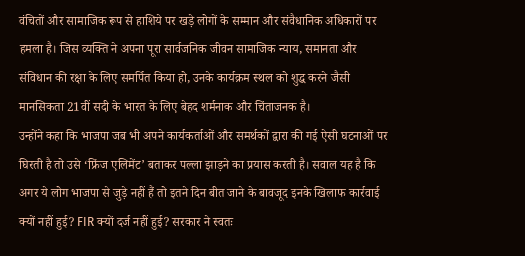वंचितों और सामाजिक रूप से हाशिये पर खड़े लोगों के सम्मान और संवैधानिक अधिकारों पर हमला है। जिस व्यक्ति ने अपना पूरा सार्वजनिक जीवन सामाजिक न्याय, समानता और संविधान की रक्षा के लिए समर्पित किया हो, उनके कार्यक्रम स्थल को शुद्ध करने जैसी मानसिकता 21वीं सदी के भारत के लिए बेहद शर्मनाक और चिंताजनक है।
उन्होंने कहा कि भाजपा जब भी अपने कार्यकर्ताओं और समर्थकों द्वारा की गई ऐसी घटनाओं पर घिरती है तो उसे ‘फ्रिंज एलिमेंट’ बताकर पल्ला झाड़ने का प्रयास करती है। सवाल यह है कि अगर ये लोग भाजपा से जुड़े नहीं हैं तो इतने दिन बीत जाने के बावजूद इनके खिलाफ कार्रवाई क्यों नहीं हुई? FIR क्यों दर्ज नहीं हुई? सरकार ने स्वतः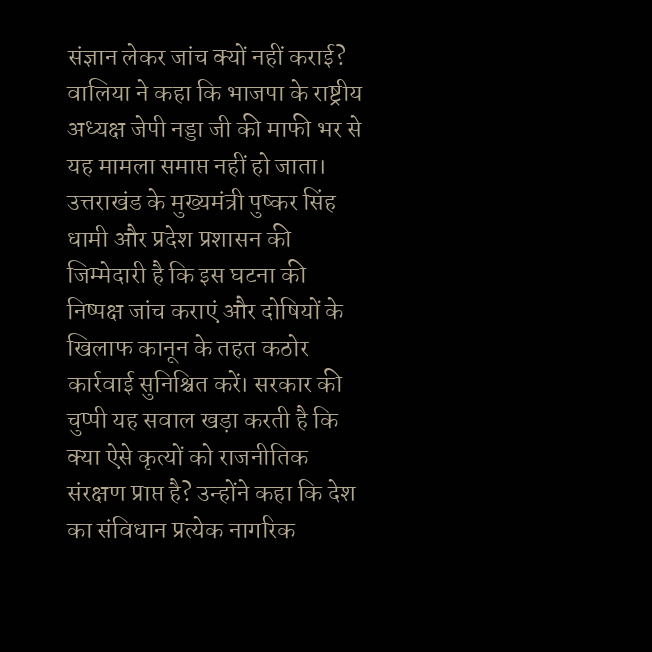संज्ञान लेकर जांच क्यों नहीं कराई?
वालिया ने कहा कि भाजपा के राष्ट्रीय अध्यक्ष जेपी नड्डा जी की माफी भर से यह मामला समाप्त नहीं हो जाता। उत्तराखंड के मुख्यमंत्री पुष्कर सिंह धामी और प्रदेश प्रशासन की जिम्मेदारी है कि इस घटना की निष्पक्ष जांच कराएं और दोषियों के खिलाफ कानून के तहत कठोर कार्रवाई सुनिश्चित करें। सरकार की चुप्पी यह सवाल खड़ा करती है कि क्या ऐसे कृत्यों को राजनीतिक संरक्षण प्राप्त है? उन्होंने कहा कि देश का संविधान प्रत्येक नागरिक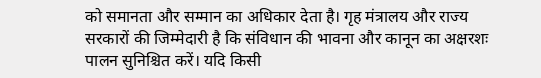को समानता और सम्मान का अधिकार देता है। गृह मंत्रालय और राज्य सरकारों की जिम्मेदारी है कि संविधान की भावना और कानून का अक्षरशः पालन सुनिश्चित करें। यदि किसी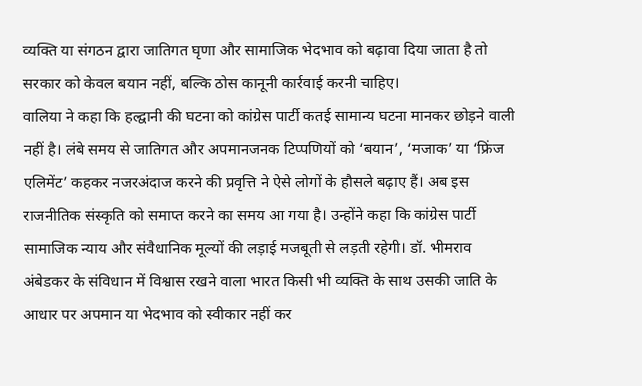व्यक्ति या संगठन द्वारा जातिगत घृणा और सामाजिक भेदभाव को बढ़ावा दिया जाता है तो सरकार को केवल बयान नहीं, बल्कि ठोस कानूनी कार्रवाई करनी चाहिए।
वालिया ने कहा कि हल्द्वानी की घटना को कांग्रेस पार्टी कतई सामान्य घटना मानकर छोड़ने वाली नहीं है। लंबे समय से जातिगत और अपमानजनक टिप्पणियों को ‘बयान’, ‘मजाक’ या ‘फ्रिंज एलिमेंट’ कहकर नजरअंदाज करने की प्रवृत्ति ने ऐसे लोगों के हौसले बढ़ाए हैं। अब इस राजनीतिक संस्कृति को समाप्त करने का समय आ गया है। उन्होंने कहा कि कांग्रेस पार्टी सामाजिक न्याय और संवैधानिक मूल्यों की लड़ाई मजबूती से लड़ती रहेगी। डॉ. भीमराव अंबेडकर के संविधान में विश्वास रखने वाला भारत किसी भी व्यक्ति के साथ उसकी जाति के आधार पर अपमान या भेदभाव को स्वीकार नहीं कर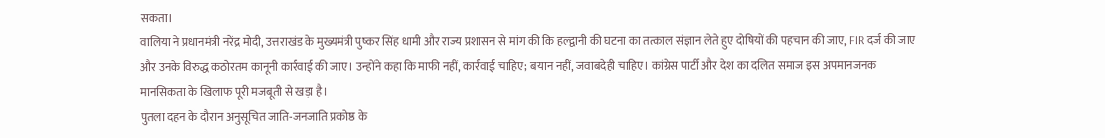सकता।
वालिया ने प्रधानमंत्री नरेंद्र मोदी, उत्तराखंड के मुख्यमंत्री पुष्कर सिंह धामी और राज्य प्रशासन से मांग की कि हल्द्वानी की घटना का तत्काल संज्ञान लेते हुए दोषियों की पहचान की जाए, FIR दर्ज की जाए और उनके विरुद्ध कठोरतम कानूनी कार्रवाई की जाए। उन्होंने कहा कि माफी नहीं, कार्रवाई चाहिए; बयान नहीं, जवाबदेही चाहिए। कांग्रेस पार्टी और देश का दलित समाज इस अपमानजनक मानसिकता के खिलाफ पूरी मजबूती से खड़ा है।
पुतला दहन के दौरान अनुसूचित जाति-जनजाति प्रकोष्ठ के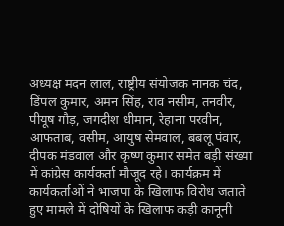अध्यक्ष मदन लाल, राष्ट्रीय संयोजक नानक चंद, डिंपल कुमार, अमन सिंह, राव नसीम, तनवीर, पीयूष गौड़, जगदीश धीमान, रेहाना परवीन, आफताब, वसीम, आयुष सेमवाल, बबलू पंवार, दीपक मंडवाल और कृष्ण कुमार समेत बड़ी संख्या में कांग्रेस कार्यकर्ता मौजूद रहे। कार्यक्रम में कार्यकर्ताओं ने भाजपा के खिलाफ विरोध जताते हुए मामले में दोषियों के खिलाफ कड़ी कानूनी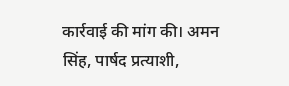कार्रवाई की मांग की। अमन सिंह, पार्षद प्रत्याशी,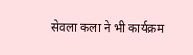सेवला कला ने भी कार्यक्रम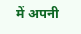में अपनी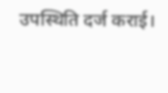उपस्थिति दर्ज कराई।